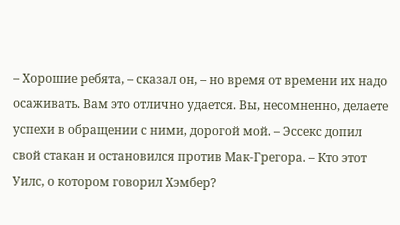– Хорошие ребята, – сказал он, – но время от времени их надо осаживать. Вам это отлично удается. Вы, несомненно, делаете успехи в обращении с ними, дорогой мой. – Эссекс допил свой стакан и остановился против Мак-Грегора. – Кто этот Уилс, о котором говорил Хэмбер?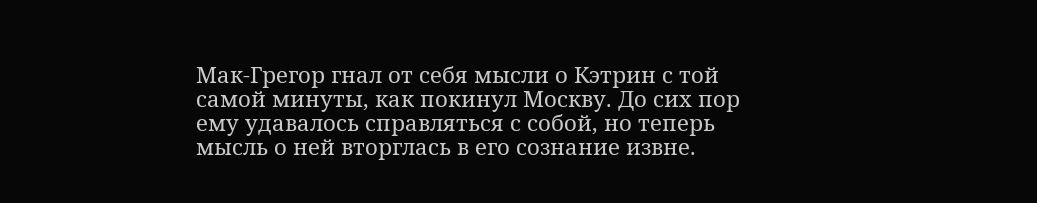Мак-Грегор гнал от себя мысли о Кэтрин с той самой минуты, как покинул Москву. До сих пор ему удавалось справляться с собой, но теперь мысль о ней вторглась в его сознание извне.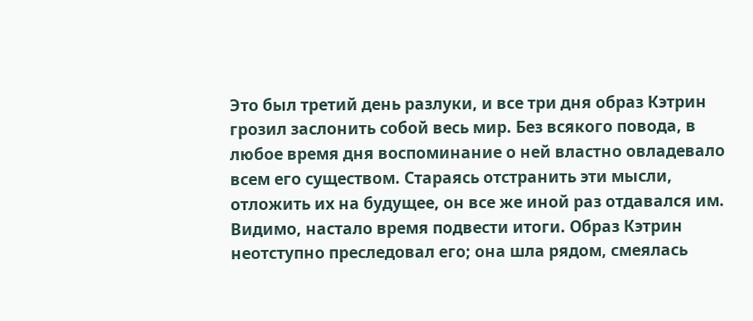Это был третий день разлуки, и все три дня образ Кэтрин грозил заслонить собой весь мир. Без всякого повода, в любое время дня воспоминание о ней властно овладевало всем его существом. Стараясь отстранить эти мысли, отложить их на будущее, он все же иной раз отдавался им. Видимо, настало время подвести итоги. Образ Кэтрин неотступно преследовал его; она шла рядом, смеялась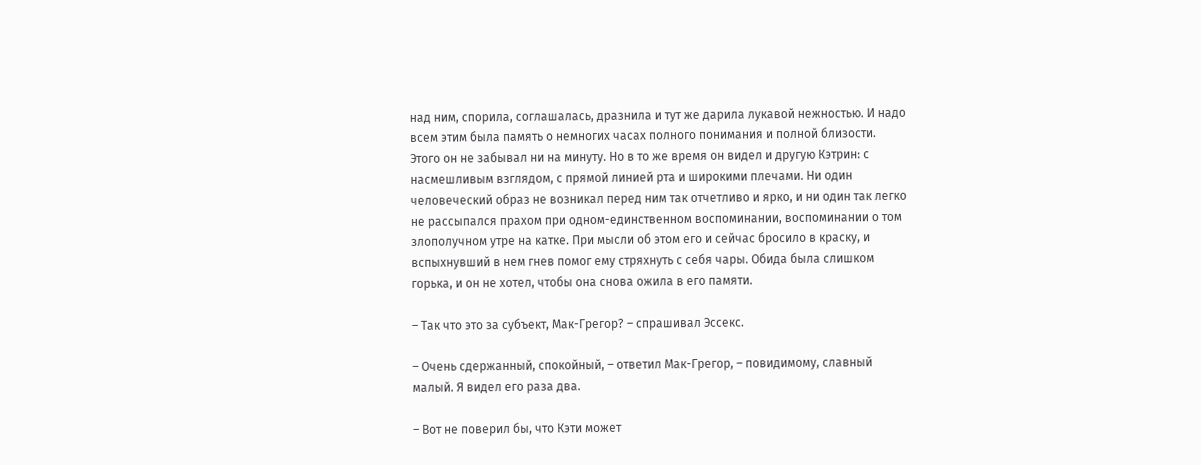над ним, спорила, соглашалась, дразнила и тут же дарила лукавой нежностью. И надо всем этим была память о немногих часах полного понимания и полной близости. Этого он не забывал ни на минуту. Но в то же время он видел и другую Кэтрин: с насмешливым взглядом, с прямой линией рта и широкими плечами. Ни один человеческий образ не возникал перед ним так отчетливо и ярко, и ни один так легко не рассыпался прахом при одном-единственном воспоминании, воспоминании о том злополучном утре на катке. При мысли об этом его и сейчас бросило в краску, и вспыхнувший в нем гнев помог ему стряхнуть с себя чары. Обида была слишком горька, и он не хотел, чтобы она снова ожила в его памяти.

– Так что это за субъект, Мак-Грегор? – спрашивал Эссекс.

– Очень сдержанный, спокойный, – ответил Мак-Грегор, – повидимому, славный малый. Я видел его раза два.

– Вот не поверил бы, что Кэти может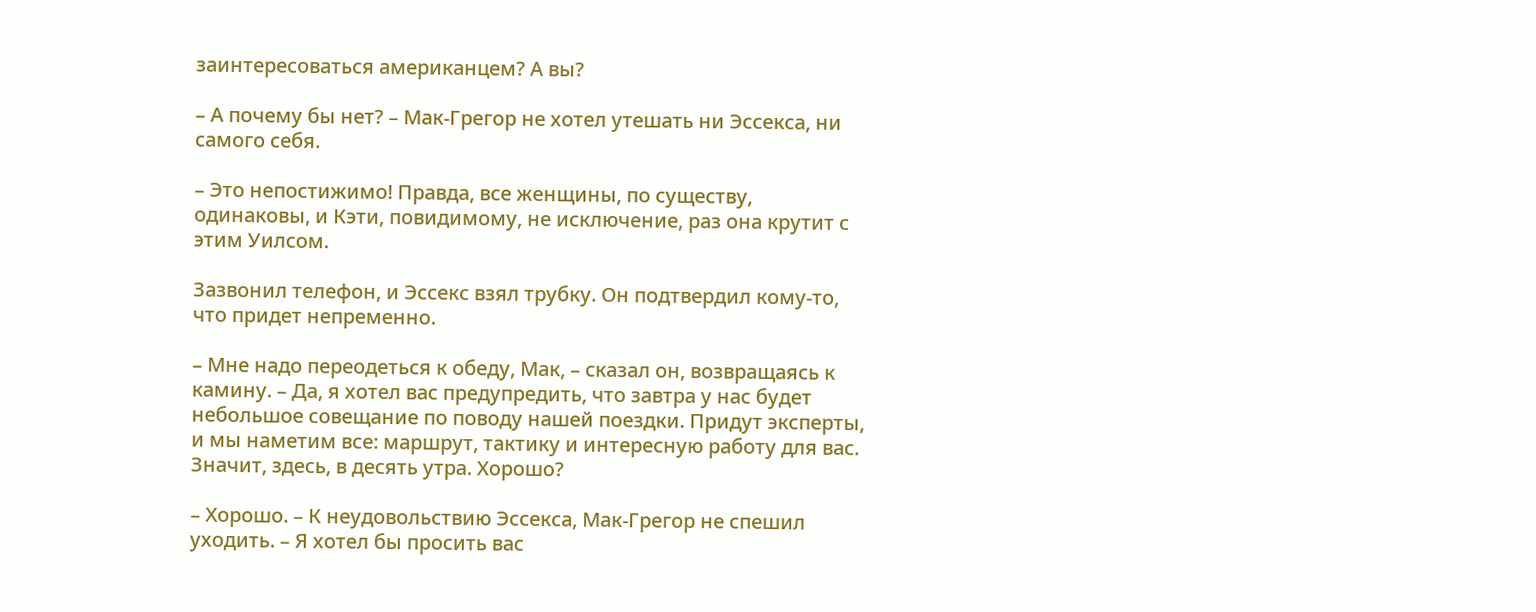заинтересоваться американцем? А вы?

– А почему бы нет? – Мак-Грегор не хотел утешать ни Эссекса, ни самого себя.

– Это непостижимо! Правда, все женщины, по существу, одинаковы, и Кэти, повидимому, не исключение, раз она крутит с этим Уилсом.

Зазвонил телефон, и Эссекс взял трубку. Он подтвердил кому-то, что придет непременно.

– Мне надо переодеться к обеду, Мак, – сказал он, возвращаясь к камину. – Да, я хотел вас предупредить, что завтра у нас будет небольшое совещание по поводу нашей поездки. Придут эксперты, и мы наметим все: маршрут, тактику и интересную работу для вас. Значит, здесь, в десять утра. Хорошо?

– Хорошо. – К неудовольствию Эссекса, Мак-Грегор не спешил уходить. – Я хотел бы просить вас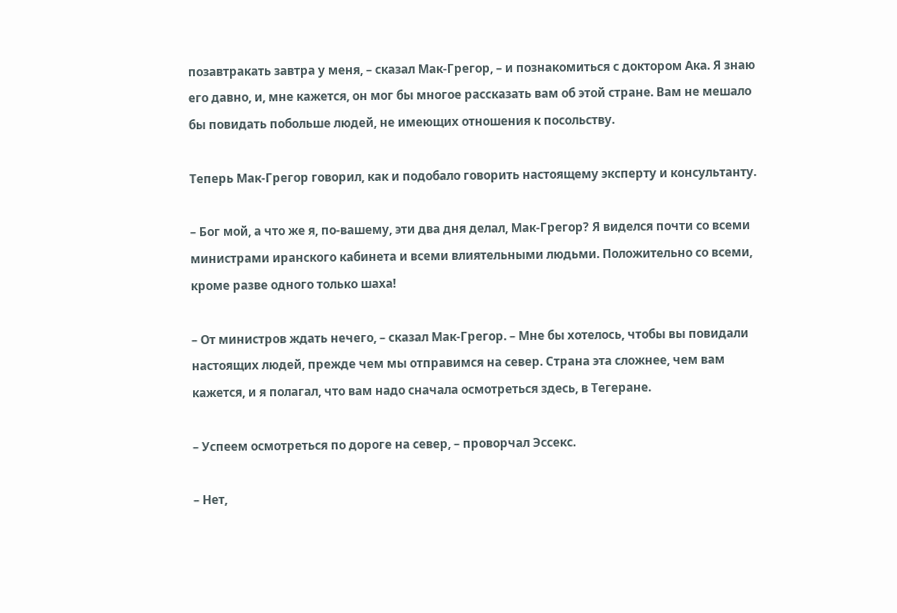позавтракать завтра у меня, – сказал Мак-Грегор, – и познакомиться с доктором Ака. Я знаю его давно, и, мне кажется, он мог бы многое рассказать вам об этой стране. Вам не мешало бы повидать побольше людей, не имеющих отношения к посольству.

Теперь Мак-Грегор говорил, как и подобало говорить настоящему эксперту и консультанту.

– Бог мой, а что же я, по-вашему, эти два дня делал, Мак-Грегор? Я виделся почти со всеми министрами иранского кабинета и всеми влиятельными людьми. Положительно со всеми, кроме разве одного только шаха!

– От министров ждать нечего, – сказал Мак-Грегор. – Мне бы хотелось, чтобы вы повидали настоящих людей, прежде чем мы отправимся на север. Страна эта сложнее, чем вам кажется, и я полагал, что вам надо сначала осмотреться здесь, в Тегеране.

– Успеем осмотреться по дороге на север, – проворчал Эссекс.

– Нет,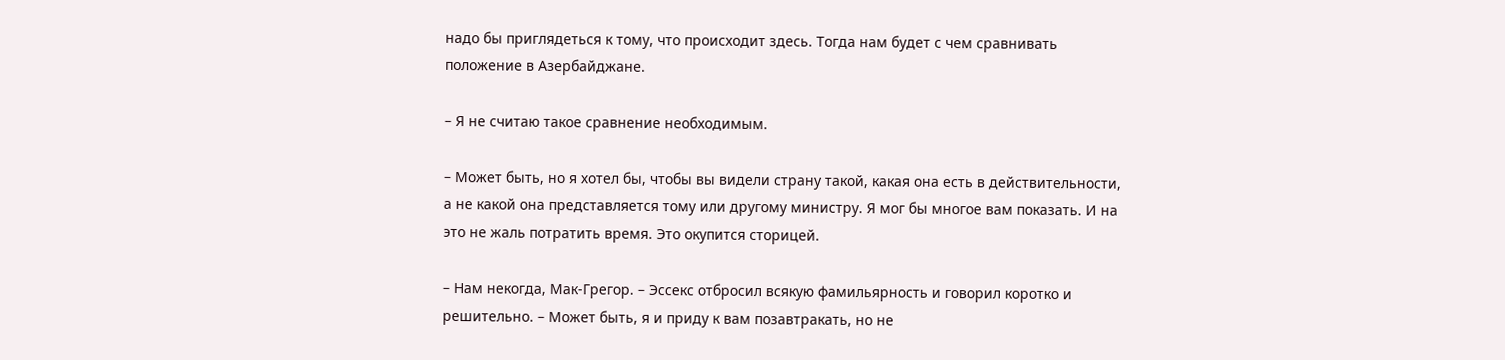надо бы приглядеться к тому, что происходит здесь. Тогда нам будет с чем сравнивать положение в Азербайджане.

– Я не считаю такое сравнение необходимым.

– Может быть, но я хотел бы, чтобы вы видели страну такой, какая она есть в действительности, а не какой она представляется тому или другому министру. Я мог бы многое вам показать. И на это не жаль потратить время. Это окупится сторицей.

– Нам некогда, Мак-Грегор. – Эссекс отбросил всякую фамильярность и говорил коротко и решительно. – Может быть, я и приду к вам позавтракать, но не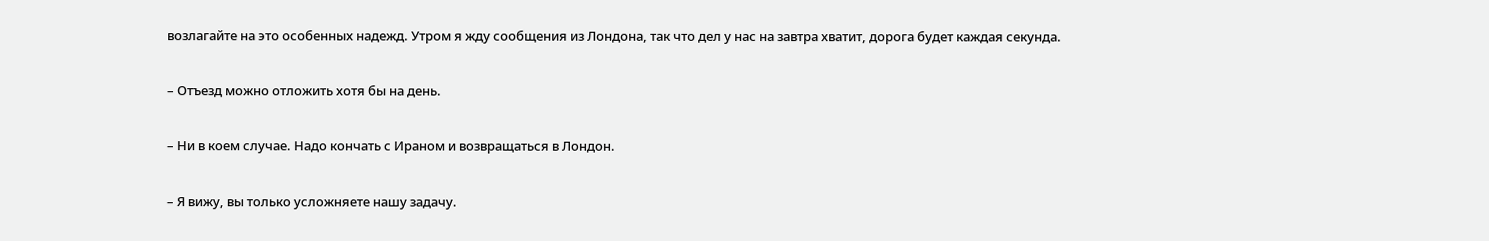возлагайте на это особенных надежд. Утром я жду сообщения из Лондона, так что дел у нас на завтра хватит, дорога будет каждая секунда.

– Отъезд можно отложить хотя бы на день.

– Ни в коем случае. Надо кончать с Ираном и возвращаться в Лондон.

– Я вижу, вы только усложняете нашу задачу.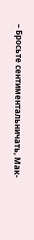– Бросьте сентиментальничать, Мак-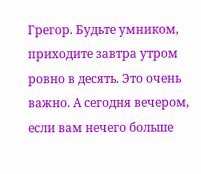Грегор. Будьте умником, приходите завтра утром ровно в десять. Это очень важно. А сегодня вечером, если вам нечего больше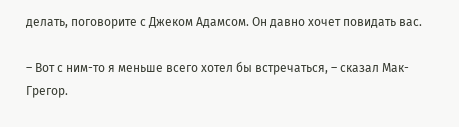делать, поговорите с Джеком Адамсом. Он давно хочет повидать вас.

– Вот с ним-то я меньше всего хотел бы встречаться, – сказал Мак-Грегор.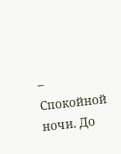– Спокойной ночи. До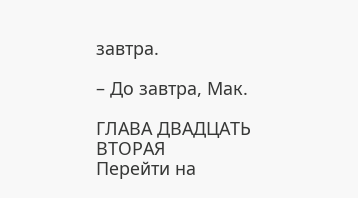завтра.

– До завтра, Мак.

ГЛАВА ДВАДЦАТЬ ВТОРАЯ
Перейти на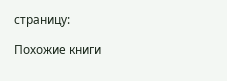страницу:

Похожие книги